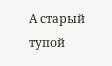А старый тупой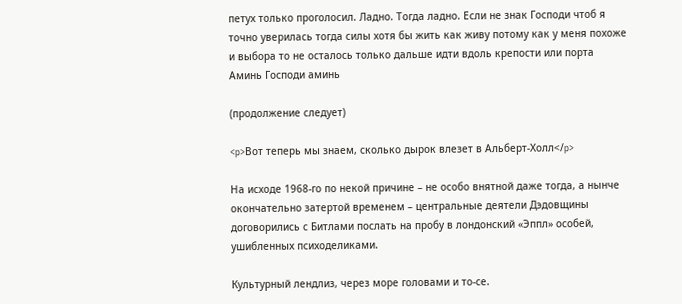петух только проголосил. Ладно. Тогда ладно. Если не знак Господи чтоб я точно уверилась тогда силы хотя бы жить как живу потому как у меня похоже и выбора то не осталось только дальше идти вдоль крепости или порта Аминь Господи аминь

(продолжение следует)

<p>Вот теперь мы знаем, сколько дырок влезет в Альберт-Холл</p>

На исходе 1968-го по некой причине – не особо внятной даже тогда, а нынче окончательно затертой временем – центральные деятели Дэдовщины договорились с Битлами послать на пробу в лондонский «Эппл» особей, ушибленных психоделиками.

Культурный лендлиз, через море головами и то-се.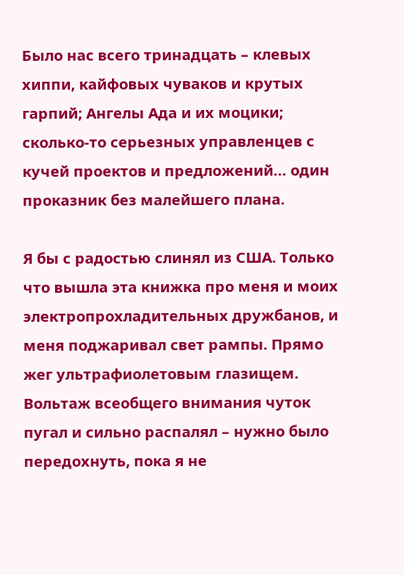Было нас всего тринадцать – клевых хиппи, кайфовых чуваков и крутых гарпий; Ангелы Ада и их моцики; сколько-то серьезных управленцев с кучей проектов и предложений… один проказник без малейшего плана.

Я бы с радостью слинял из США. Только что вышла эта книжка про меня и моих электропрохладительных дружбанов, и меня поджаривал свет рампы. Прямо жег ультрафиолетовым глазищем. Вольтаж всеобщего внимания чуток пугал и сильно распалял – нужно было передохнуть, пока я не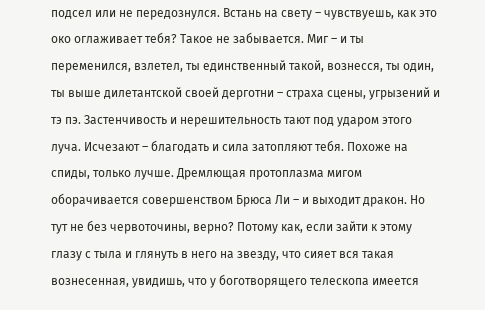подсел или не передознулся. Встань на свету – чувствуешь, как это око оглаживает тебя? Такое не забывается. Миг – и ты переменился, взлетел, ты единственный такой, вознесся, ты один, ты выше дилетантской своей дерготни – страха сцены, угрызений и тэ пэ. Застенчивость и нерешительность тают под ударом этого луча. Исчезают – благодать и сила затопляют тебя. Похоже на спиды, только лучше. Дремлющая протоплазма мигом оборачивается совершенством Брюса Ли – и выходит дракон. Но тут не без червоточины, верно? Потому как, если зайти к этому глазу с тыла и глянуть в него на звезду, что сияет вся такая вознесенная, увидишь, что у боготворящего телескопа имеется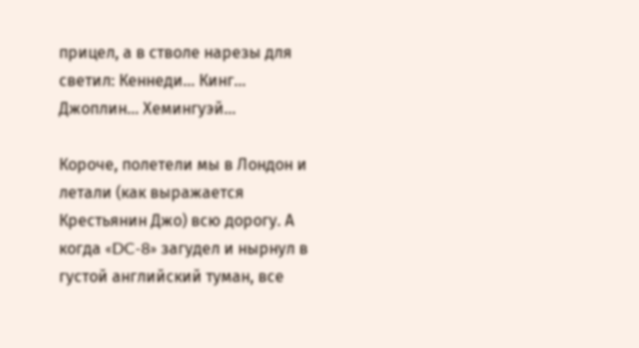прицел, а в стволе нарезы для светил: Кеннеди… Кинг… Джоплин… Хемингуэй…

Короче, полетели мы в Лондон и летали (как выражается Крестьянин Джо) всю дорогу. А когда «DC-8» загудел и нырнул в густой английский туман, все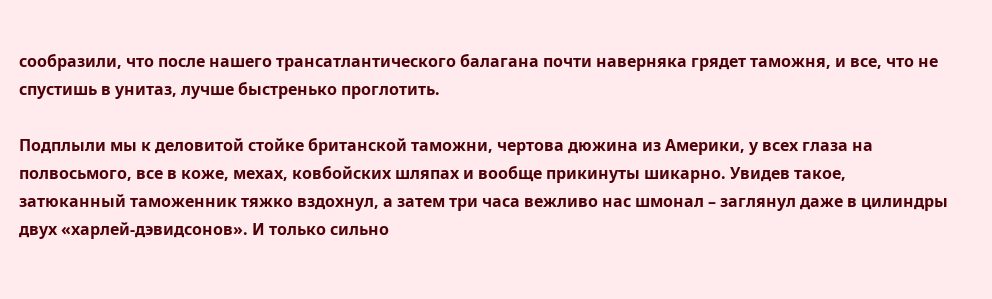сообразили, что после нашего трансатлантического балагана почти наверняка грядет таможня, и все, что не спустишь в унитаз, лучше быстренько проглотить.

Подплыли мы к деловитой стойке британской таможни, чертова дюжина из Америки, у всех глаза на полвосьмого, все в коже, мехах, ковбойских шляпах и вообще прикинуты шикарно. Увидев такое, затюканный таможенник тяжко вздохнул, а затем три часа вежливо нас шмонал – заглянул даже в цилиндры двух «харлей-дэвидсонов». И только сильно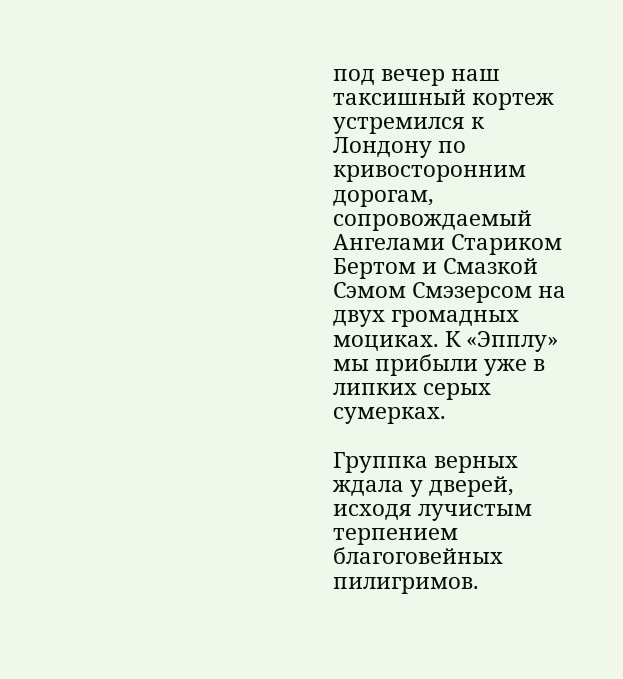под вечер наш таксишный кортеж устремился к Лондону по кривосторонним дорогам, сопровождаемый Ангелами Стариком Бертом и Смазкой Сэмом Смэзерсом на двух громадных моциках. К «Эпплу» мы прибыли уже в липких серых сумерках.

Группка верных ждала у дверей, исходя лучистым терпением благоговейных пилигримов.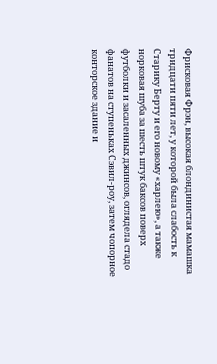Фрисковая Фрэн, высокая блондинистая мамашка тридцати пяти лет, у которой была слабость к Старику Берту и его новому «харлею», а также норковая шуба за шесть штук баксов поверх футболки и засаленных джинсов, оглядела стадо фанатов на ступеньках Сэвил-роу, затем чопорное конторское здание и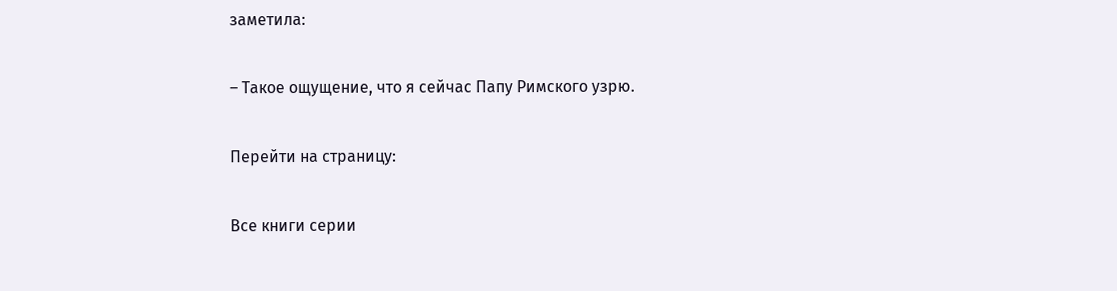заметила:

– Такое ощущение, что я сейчас Папу Римского узрю.

Перейти на страницу:

Все книги серии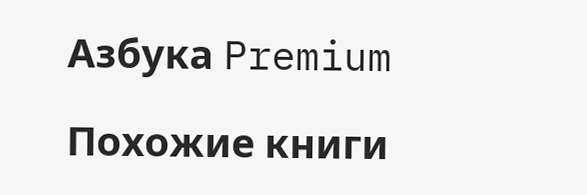Азбука Premium

Похожие книги